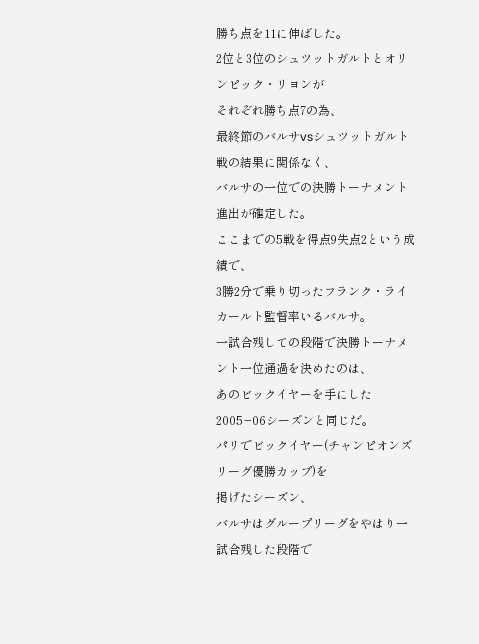勝ち点を11に伸ばした。
2位と3位のシュツットガルトとオリンピック・リヨンが
それぞれ勝ち点7の為、
最終節のバルサvsシュツットガルト戦の結果に関係なく、
バルサの一位での決勝トーナメント進出が確定した。
ここまでの5戦を得点9失点2という成績で、
3勝2分で乗り切ったフランク・ライカールト監督率いるバルサ。
一試合残しての段階で決勝トーナメント一位通過を決めたのは、
あのビックイヤーを手にした2005−06シーズンと同じだ。
パリでビックイヤー(チャンピオンズリーグ優勝カップ)を
掲げたシーズン、
バルサはグループリーグをやはり一試合残した段階で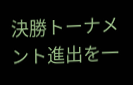決勝トーナメント進出を一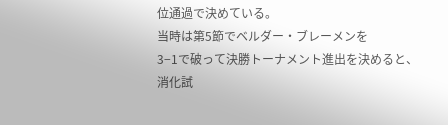位通過で決めている。
当時は第5節でベルダー・ブレーメンを
3−1で破って決勝トーナメント進出を決めると、
消化試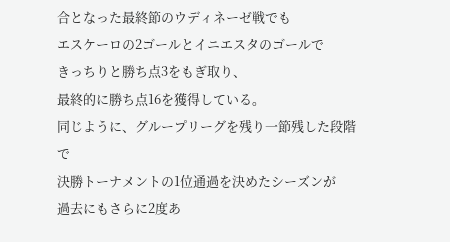合となった最終節のウディネーゼ戦でも
エスケーロの2ゴールとイニエスタのゴールで
きっちりと勝ち点3をもぎ取り、
最終的に勝ち点16を獲得している。
同じように、グループリーグを残り一節残した段階で
決勝トーナメントの1位通過を決めたシーズンが
過去にもさらに2度あ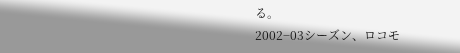る。
2002−03シーズン、ロコモ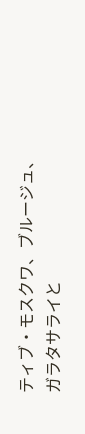ティブ・モスクワ、ブルージュ、
ガラタサライと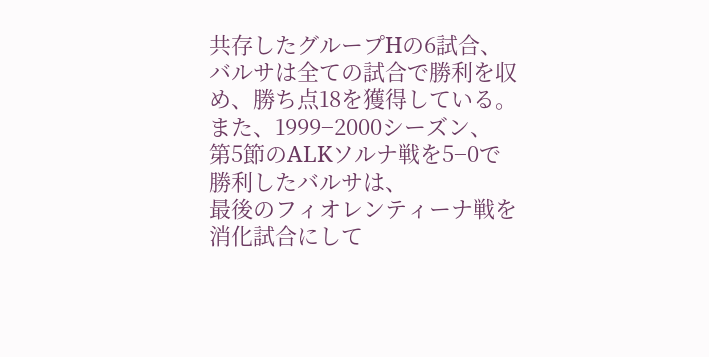共存したグループHの6試合、
バルサは全ての試合で勝利を収め、勝ち点18を獲得している。
また、1999−2000シーズン、
第5節のALKソルナ戦を5−0で勝利したバルサは、
最後のフィオレンティーナ戦を消化試合にして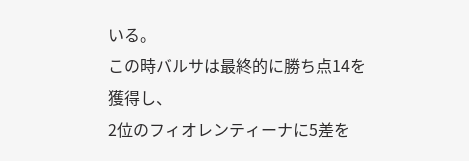いる。
この時バルサは最終的に勝ち点14を獲得し、
2位のフィオレンティーナに5差を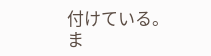付けている。
ま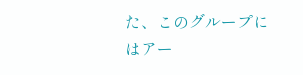た、このグループにはアー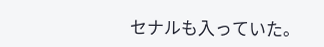セナルも入っていた。